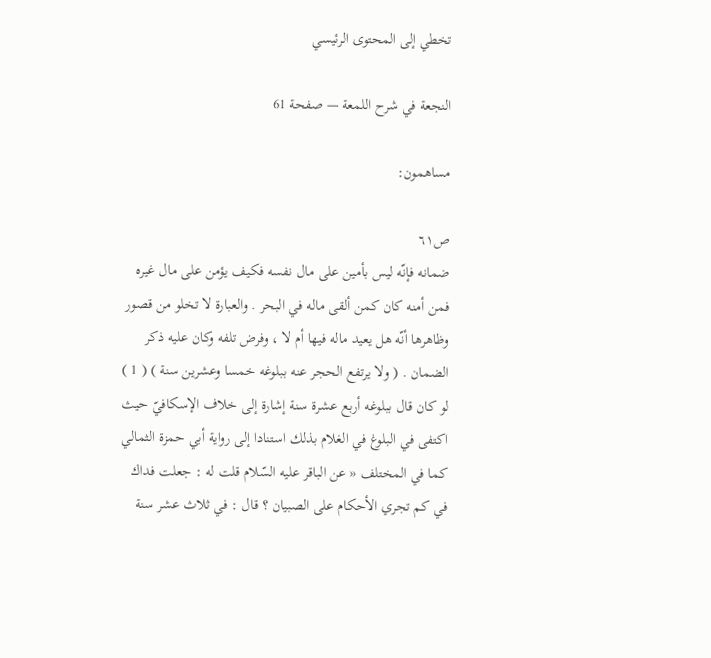تخطي إلى المحتوى الرئيسي

النجعة في شرح اللمعة — صفحة 61

مساهمون:

ص٦١
ضمانه فإنّه ليس بأمين على مال نفسه فكيف يؤمن على مال غيره فمن أمنه كان كمن ألقى ماله في البحر . والعبارة لا تخلو من قصور وظاهرها أنّه هل يعيد ماله فيها أم لا ، وفرض تلفه وكان عليه ذكر الضمان . ( ولا يرتفع الحجر عنه ببلوغه خمسا وعشرين سنة ) ( 1 ) لو كان قال ببلوغه أربع عشرة سنة إشارة إلى خلاف الإسكافيّ حيث اكتفى في البلوغ في الغلام بذلك استنادا إلى رواية أبي حمزة الثمالي كما في المختلف « عن الباقر عليه السّلام قلت له : جعلت فداك في كم تجري الأحكام على الصبيان ؟ قال : في ثلاث عشر سنة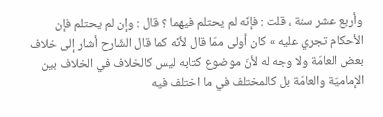وأربع عشر سنة ، قلت : فإنّه لم يحتلم فيهما ؟ قال : وإن لم يحتلم فإن الأحكام تجري عليه » كان أولى ممّا قال لأنّه كما قال الشّارح أشار إلى خلاف بعض العامّة ولا وجه له لأنّ موضوع كتابه ليس كالخلاف في الخلاف بين الإماميّة والعامّة بل كالمختلف في ما اختلف فيه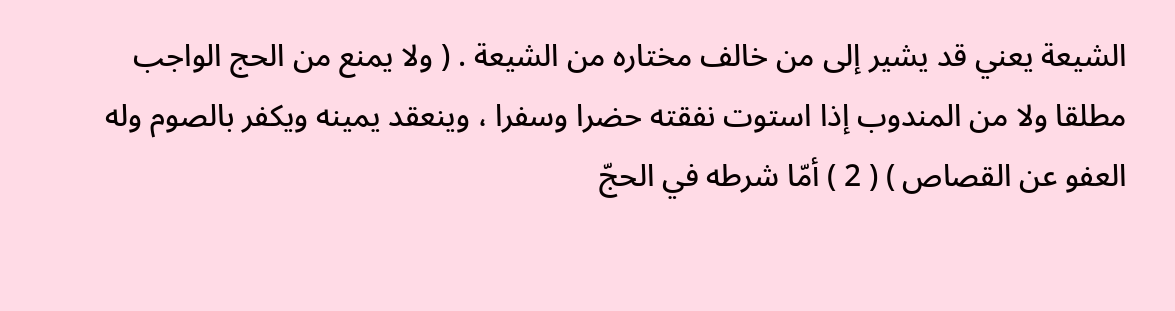الشيعة يعني قد يشير إلى من خالف مختاره من الشيعة . ( ولا يمنع من الحج الواجب مطلقا ولا من المندوب إذا استوت نفقته حضرا وسفرا ، وينعقد يمينه ويكفر بالصوم وله العفو عن القصاص ) ( 2 ) أمّا شرطه في الحجّ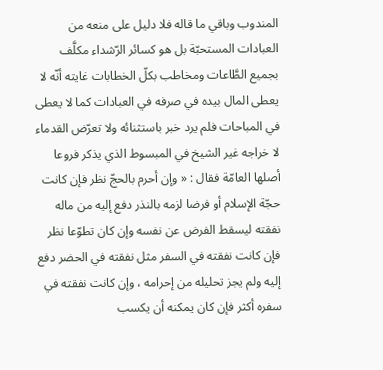المندوب وباقي ما قاله فلا دليل على منعه من العبادات المستحبّة بل هو كسائر الرّشداء مكلَّف بجميع الطَّاعات ومخاطب بكلّ الخطابات غايته أنّه لا يعطى المال بيده في صرفه في العبادات كما لا يعطى في المباحات فلم يرد خبر باستثنائه ولا تعرّض القدماء لا خراجه غير الشيخ في المبسوط الذي يذكر فروعا أصلها العامّة فقال : « وإن أحرم بالحجّ نظر فإن كانت حجّة الإسلام أو فرضا لزمه بالنذر دفع إليه من ماله نفقته ليسقط الفرض عن نفسه وإن كان تطوّعا نظر فإن كانت نفقته في السفر مثل نفقته في الحضر دفع إليه ولم يجز تحليله من إحرامه ، وإن كانت نفقته في سفره أكثر فإن كان يمكنه أن يكسب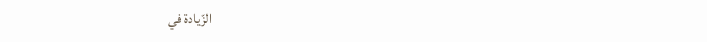الزّيادة في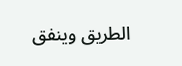الطريق وينفق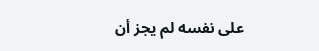على نفسه لم يجز أن